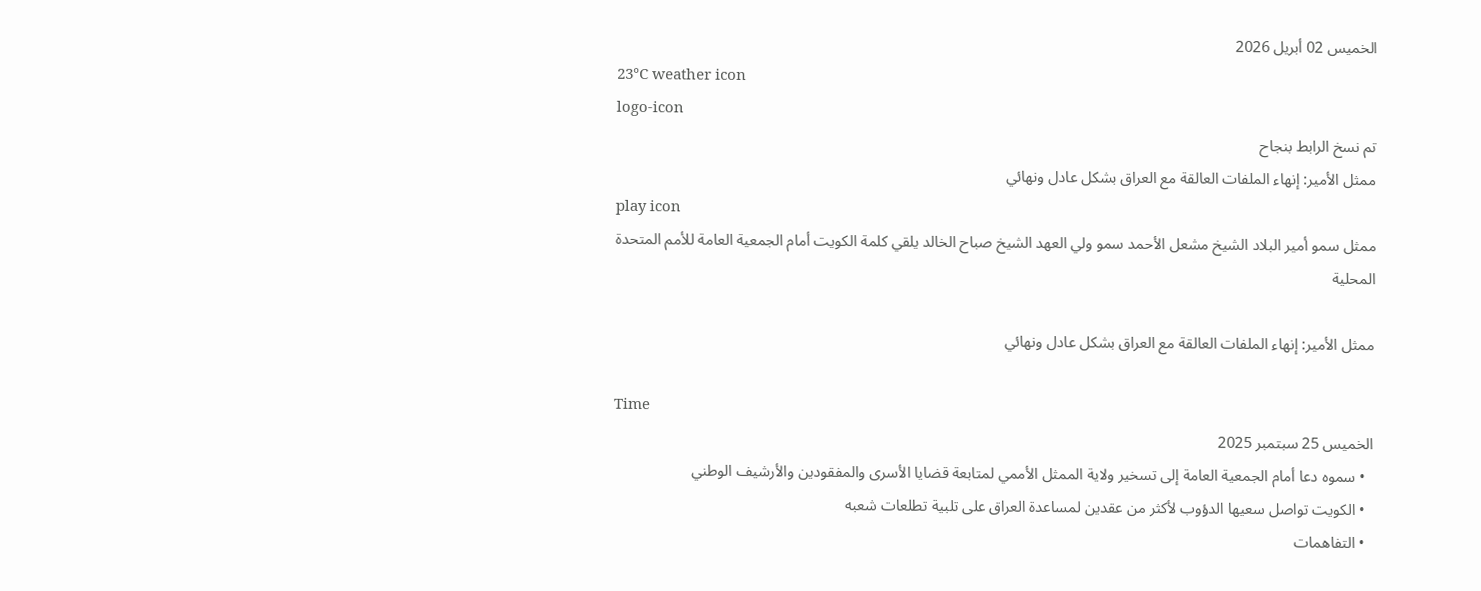الخميس 02 أبريل 2026
23°C weather icon
logo-icon
تم نسخ الرابط بنجاح
ممثل الأمير: إنهاء الملفات العالقة مع العراق بشكل عادل ونهائي
play icon
ممثل سمو أمير البلاد الشيخ مشعل الأحمد سمو ولي العهد الشيخ صباح الخالد يلقي كلمة الكويت أمام الجمعية العامة للأمم المتحدة
المحلية

ممثل الأمير: إنهاء الملفات العالقة مع العراق بشكل عادل ونهائي

Time
الخميس 25 سبتمبر 2025
  • سموه دعا أمام الجمعية العامة إلى تسخير ولاية الممثل الأممي لمتابعة قضايا الأسرى والمفقودين والأرشيف الوطني
  • الكويت تواصل سعيها الدؤوب لأكثر من عقدين لمساعدة العراق على تلبية تطلعات شعبه
  • التفاهمات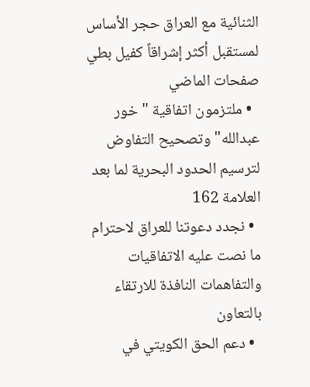الثنائية مع العراق حجر الأساس لمستقبل أكثر إشراقاً كفيل بطي صفحات الماضي
  • ملتزمون اتفاقية "خور عبدالله" وتصحيح التفاوض لترسيم الحدود البحرية لما بعد العلامة 162
  • نجدد دعوتنا للعراق لاحترام ما نصت عليه الاتفاقيات والتفاهمات النافذة للارتقاء بالتعاون
  • دعم الحق الكويتي في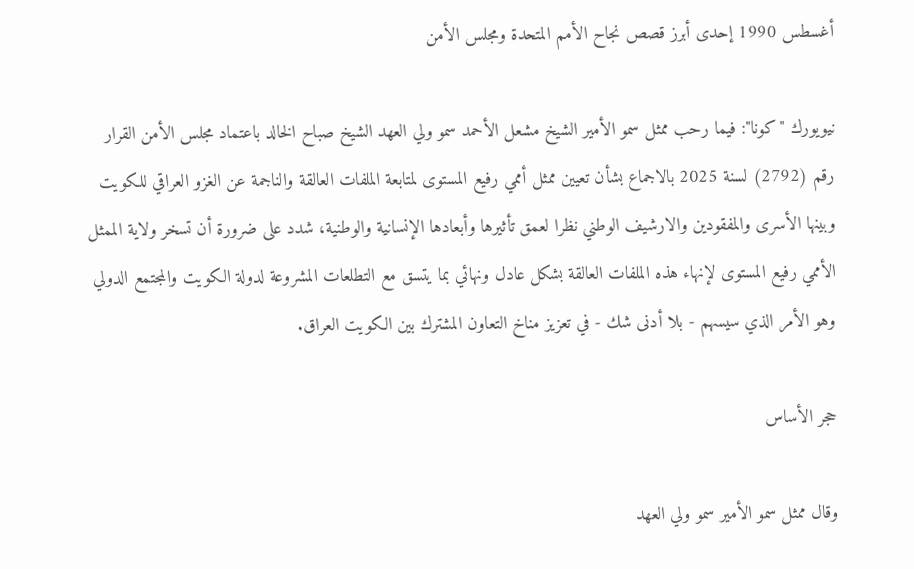أغسطس 1990 إحدى أبرز قصص نجاح الأمم المتحدة ومجلس الأمن

نيويورك "كونا": فيما رحب ممثل سمو الأمير الشيخ مشعل الأحمد سمو ولي العهد الشيخ صباح الخالد باعتماد مجلس الأمن القرار رقم (2792) لسنة 2025 بالاجماع بشأن تعيين ممثل أممي رفيع المستوى لمتابعة الملفات العالقة والناجمة عن الغزو العراقي للكويت وبينها الأسرى والمفقودين والارشيف الوطني نظرا لعمق تأثيرها وأبعادها الإنسانية والوطنية، شدد على ضرورة أن تسخر ولاية الممثل الأممي رفيع المستوى لإنهاء هذه الملفات العالقة بشكل عادل ونهائي بما يتسق مع التطلعات المشروعة لدولة الكويت والمجتمع الدولي وهو الأمر الذي سيسهم - بلا أدنى شك - في تعزيز مناخ التعاون المشترك بين الكويت العراق.

حجر الأساس

وقال ممثل سمو الأمير سمو ولي العهد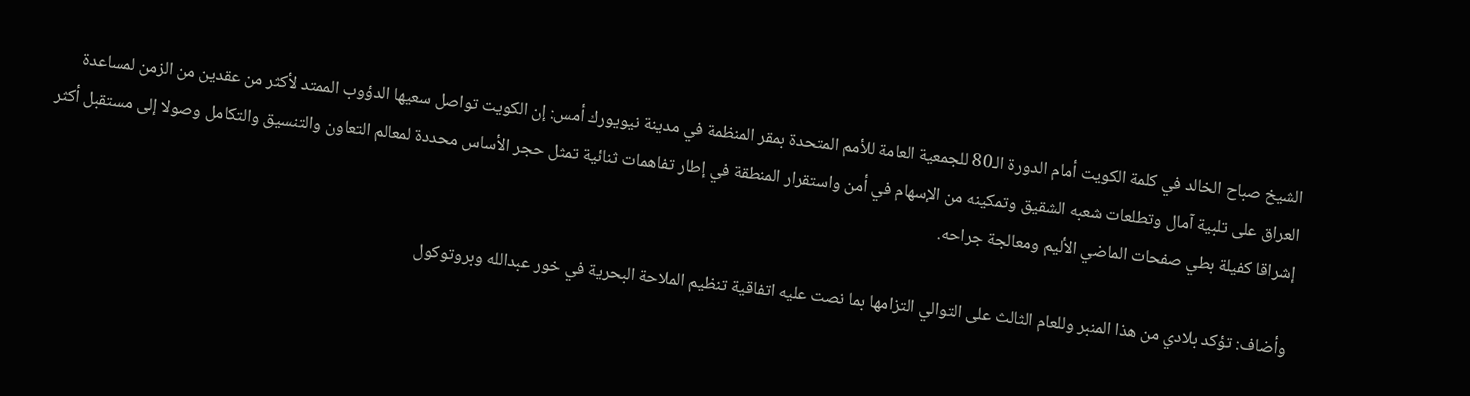الشيخ صباح الخالد في كلمة الكويت أمام الدورة الـ80 للجمعية العامة للأمم المتحدة بمقر المنظمة في مدينة نيويورك أمس: إن الكويت تواصل سعيها الدؤوب الممتد لأكثر من عقدين من الزمن لمساعدة العراق على تلبية آمال وتطلعات شعبه الشقيق وتمكينه من الإسهام في أمن واستقرار المنطقة في إطار تفاهمات ثنائية تمثل حجر الأساس محددة لمعالم التعاون والتنسيق والتكامل وصولا إلى مستقبل أكثر إشراقا كفيلة بطي صفحات الماضي الأليم ومعالجة جراحه.

وأضاف: تؤكد بلادي من هذا المنبر وللعام الثالث على التوالي التزامها بما نصت عليه اتفاقية تنظيم الملاحة البحرية في خور عبدالله وبروتوكول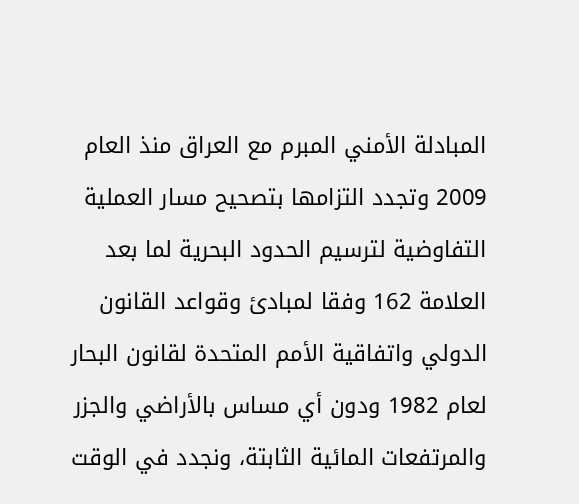المبادلة الأمني المبرم مع العراق منذ العام 2009 وتجدد التزامها بتصحيح مسار العملية التفاوضية لترسيم الحدود البحرية لما بعد العلامة 162 وفقا لمبادئ وقواعد القانون الدولي واتفاقية الأمم المتحدة لقانون البحار لعام 1982 ودون أي مساس بالأراضي والجزر والمرتفعات المائية الثابتة، ونجدد في الوقت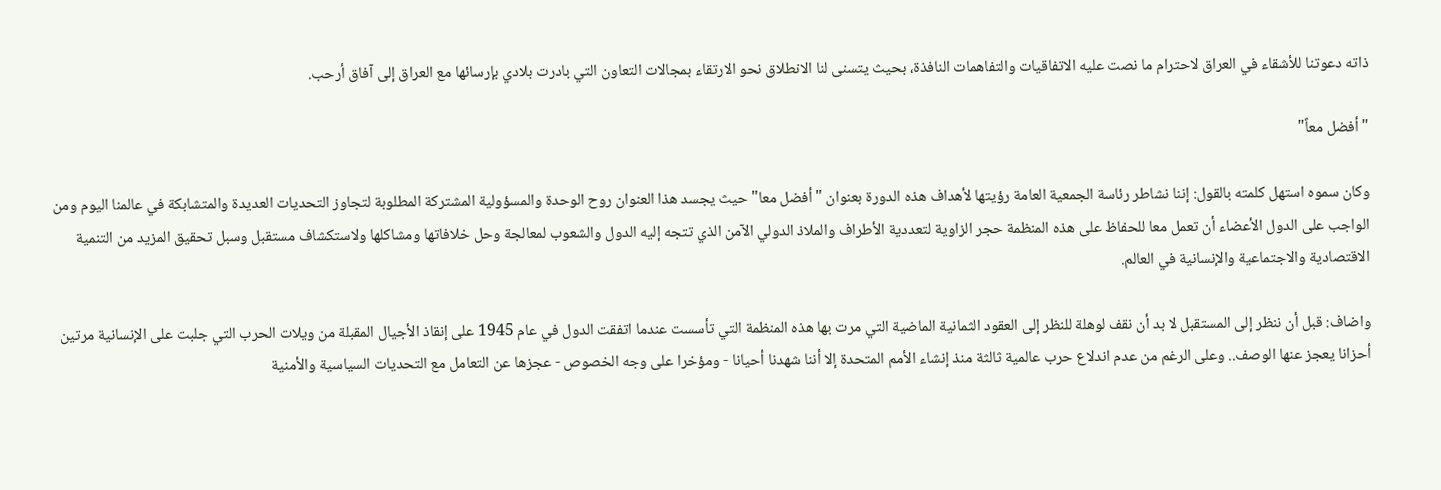ذاته دعوتنا للأشقاء في العراق لاحترام ما نصت عليه الاتفاقيات والتفاهمات النافذة، بحيث يتسنى لنا الانطلاق نحو الارتقاء بمجالات التعاون التي بادرت بلادي بإرسائها مع العراق إلى آفاق أرحب.

"أفضل معاً"

وكان سموه استهل كلمته بالقول: إننا نشاطر رئاسة الجمعية العامة رؤيتها لأهداف هذه الدورة بعنوان "أفضل معا" حيث يجسد هذا العنوان روح الوحدة والمسؤولية المشتركة المطلوبة لتجاوز التحديات العديدة والمتشابكة في عالمنا اليوم ومن الواجب على الدول الأعضاء أن تعمل معا للحفاظ على هذه المنظمة حجر الزاوية لتعددية الأطراف والملاذ الدولي الآمن الذي تتجه إليه الدول والشعوب لمعالجة وحل خلافاتها ومشاكلها ولاستكشاف مستقبل وسبل تحقيق المزيد من التنمية الاقتصادية والاجتماعية والإنسانية في العالم.

واضاف: قبل أن ننظر إلى المستقبل لا بد أن نقف لوهلة للنظر إلى العقود الثمانية الماضية التي مرت بها هذه المنظمة التي تأسست عندما اتفقت الدول في عام 1945 على إنقاذ الأجيال المقبلة من ويلات الحرب التي جلبت على الإنسانية مرتين أحزانا يعجز عنها الوصف.. وعلى الرغم من عدم اندلاع حرب عالمية ثالثة منذ إنشاء الأمم المتحدة إلا أننا شهدنا أحيانا - ومؤخرا على وجه الخصوص - عجزها عن التعامل مع التحديات السياسية والأمنية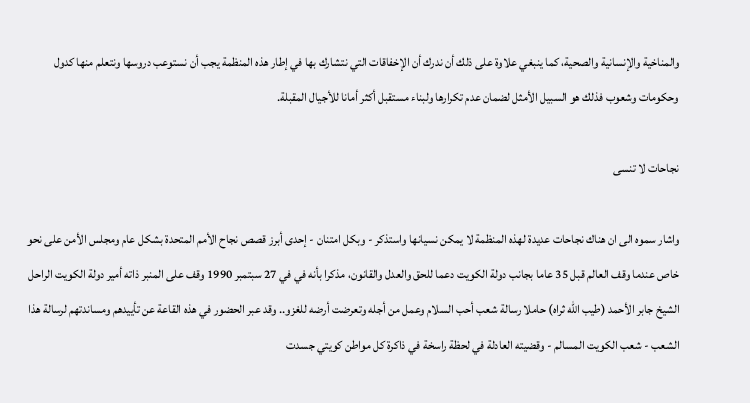والمناخية والإنسانية والصحية، كما ينبغي علاوة على ذلك أن ندرك أن الإخفاقات التي نتشارك بها في إطار هذه المنظمة يجب أن نستوعب دروسها ونتعلم منها كدول وحكومات وشعوب فذلك هو السبيل الأمثل لضمان عدم تكرارها ولبناء مستقبل أكثر أمانا للأجيال المقبلة.

نجاحات لا تنسى

واشار سموه الى ان هناك نجاحات عديدة لهذه المنظمة لا يمكن نسيانها واستذكر - وبكل امتنان - إحدى أبرز قصص نجاح الأمم المتحدة بشكل عام ومجلس الأمن على نحو خاص عندما وقف العالم قبل 35 عاما بجانب دولة الكويت دعما للحق والعدل والقانون، مذكرا بأنه في في 27 سبتمبر 1990 وقف على المنبر ذاته أمير دولة الكويت الراحل الشيخ جابر الأحمد (طيب الله ثراه) حاملا رسالة شعب أحب السلام وعمل من أجله وتعرضت أرضه للغزو.. وقد عبر الحضور في هذه القاعة عن تأييدهم ومساندتهم لرسالة هذا الشعب - شعب الكويت المسالم - وقضيته العادلة في لحظة راسخة في ذاكرة كل مواطن كويتي جسدت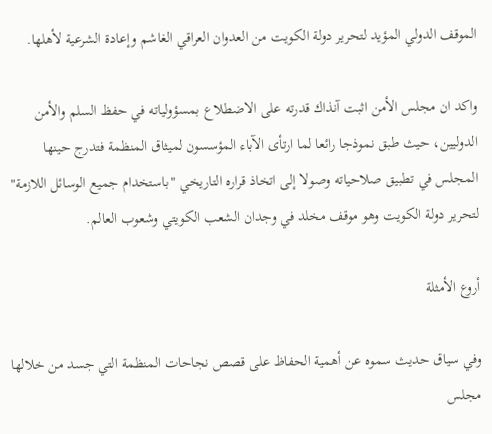الموقف الدولي المؤيد لتحرير دولة الكويت من العدوان العراقي الغاشم وإعادة الشرعية لأهلها.

واكد ان مجلس الأمن اثبت آنذاك قدرته على الاضطلاع بمسؤولياته في حفظ السلم والأمن الدوليين، حيث طبق نموذجا رائعا لما ارتأى الآباء المؤسسون لميثاق المنظمة فتدرج حينها المجلس في تطبيق صلاحياته وصولا إلى اتخاذ قراره التاريخي "باستخدام جميع الوسائل اللازمة" لتحرير دولة الكويت وهو موقف مخلد في وجدان الشعب الكويتي وشعوب العالم.

أروع الأمثلة

وفي سياق حديث سموه عن أهمية الحفاظ على قصص نجاحات المنظمة التي جسد من خلالها مجلس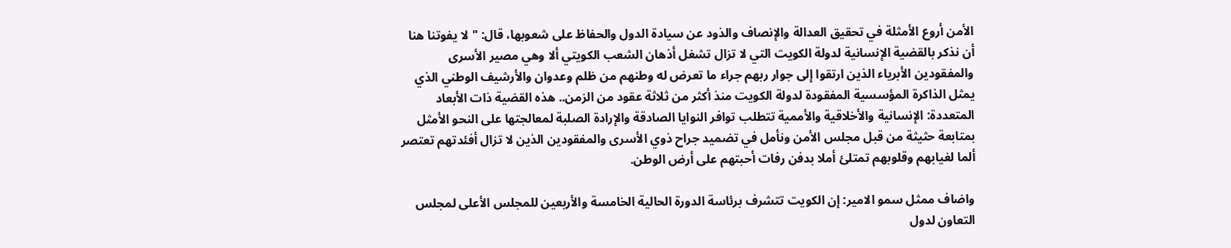الأمن أروع الأمثلة في تحقيق العدالة والإنصاف والذود عن سيادة الدول والحفاظ على شعوبها، قال: "لا يفوتنا هنا أن نذكر بالقضية الإنسانية لدولة الكويت التي لا تزال تشغل أذهان الشعب الكويتي ألا وهي مصير الأسرى والمفقودين الأبرياء الذين ارتقوا إلى جوار ربهم جراء ما تعرض له وطنهم من ظلم وعدوان والأرشيف الوطني الذي يمثل الذاكرة المؤسسية المفقودة لدولة الكويت منذ أكثر من ثلاثة عقود من الزمن.. هذه القضية ذات الأبعاد المتعددة: الإنسانية والأخلاقية والأممية تتطلب توافر النوايا الصادقة والإرادة الصلبة لمعالجتها على النحو الأمثل بمتابعة حثيثة من قبل مجلس الأمن ونأمل في تضميد جراح ذوي الأسرى والمفقودين الذين لا تزال أفئدتهم تعتصر ألما لغيابهم وقلوبهم تمتلئ أملا بدفن رفات أحبتهم على أرض الوطن.

واضاف ممثل سمو الامير: إن الكويت تتشرف برئاسة الدورة الحالية الخامسة والأربعين للمجلس الأعلى لمجلس التعاون لدول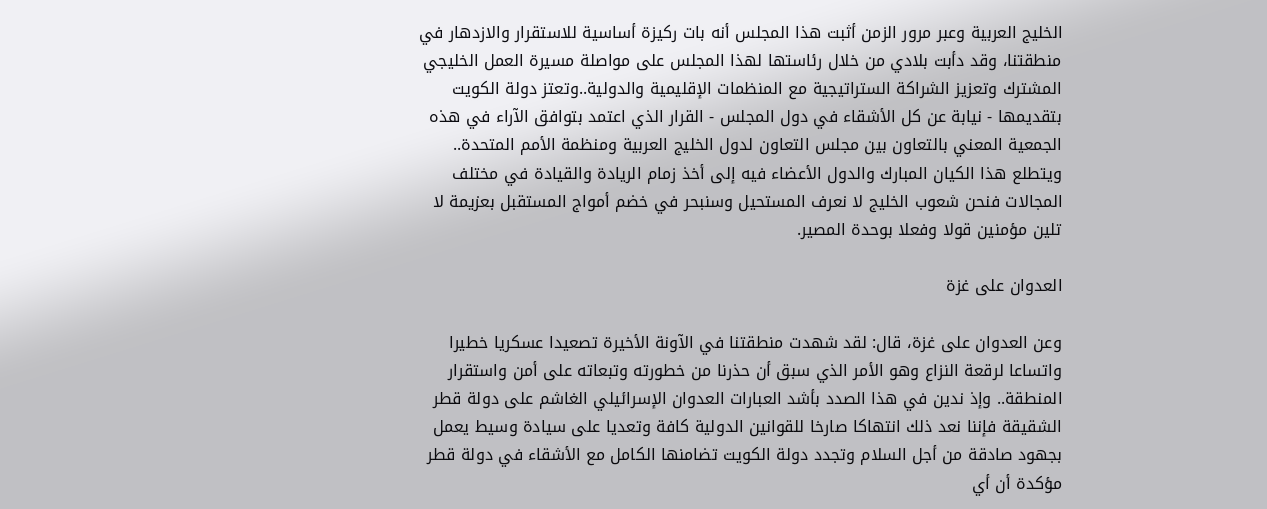الخليج العربية وعبر مرور الزمن أثبت هذا المجلس أنه بات ركيزة أساسية للاستقرار والازدهار في منطقتنا، وقد دأبت بلادي من خلال رئاستها لهذا المجلس على مواصلة مسيرة العمل الخليجي المشترك وتعزيز الشراكة الستراتيجية مع المنظمات الإقليمية والدولية..وتعتز دولة الكويت بتقديمها - نيابة عن كل الأشقاء في دول المجلس - القرار الذي اعتمد بتوافق الآراء في هذه الجمعية المعني بالتعاون بين مجلس التعاون لدول الخليج العربية ومنظمة الأمم المتحدة.. ويتطلع هذا الكيان المبارك والدول الأعضاء فيه إلى أخذ زمام الريادة والقيادة في مختلف المجالات فنحن شعوب الخليج لا نعرف المستحيل وسنبحر في خضم أمواج المستقبل بعزيمة لا تلين مؤمنين قولا وفعلا بوحدة المصير.

العدوان على غزة

وعن العدوان على غزة، قال: لقد شهدت منطقتنا في الآونة الأخيرة تصعيدا عسكريا خطيرا واتساعا لرقعة النزاع وهو الأمر الذي سبق أن حذرنا من خطورته وتبعاته على أمن واستقرار المنطقة.. وإذ ندين في هذا الصدد بأشد العبارات العدوان الإسرائيلي الغاشم على دولة قطر الشقيقة فإننا نعد ذلك انتهاكا صارخا للقوانين الدولية كافة وتعديا على سيادة وسيط يعمل بجهود صادقة من أجل السلام وتجدد دولة الكويت تضامنها الكامل مع الأشقاء في دولة قطر مؤكدة أن أي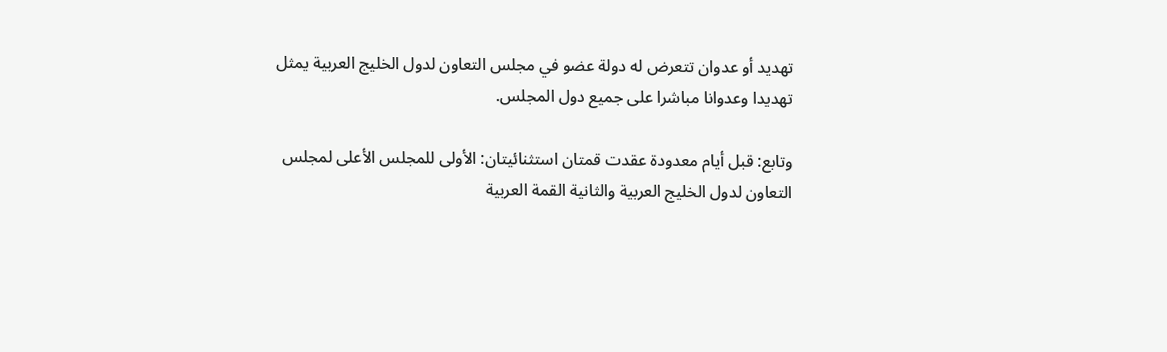تهديد أو عدوان تتعرض له دولة عضو في مجلس التعاون لدول الخليج العربية يمثل تهديدا وعدوانا مباشرا على جميع دول المجلس.

وتابع: قبل أيام معدودة عقدت قمتان استثنائيتان: الأولى للمجلس الأعلى لمجلس التعاون لدول الخليج العربية والثانية القمة العربية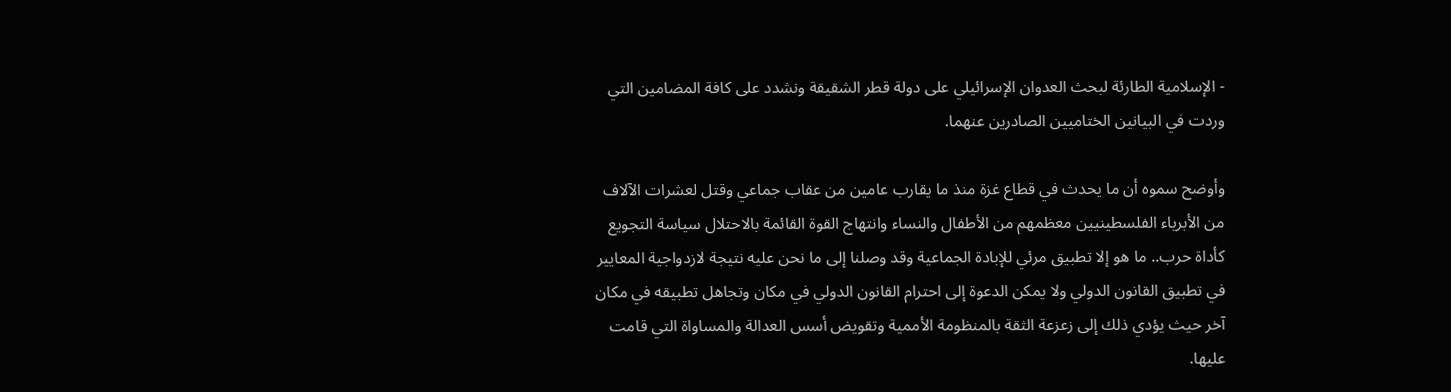- الإسلامية الطارئة لبحث العدوان الإسرائيلي على دولة قطر الشقيقة ونشدد على كافة المضامين التي وردت في البيانين الختاميين الصادرين عنهما.

وأوضح سموه أن ما يحدث في قطاع غزة منذ ما يقارب عامين من عقاب جماعي وقتل لعشرات الآلاف من الأبرياء الفلسطينيين معظمهم من الأطفال والنساء وانتهاج القوة القائمة بالاحتلال سياسة التجويع كأداة حرب.. ما هو إلا تطبيق مرئي للإبادة الجماعية وقد وصلنا إلى ما نحن عليه نتيجة لازدواجية المعايير في تطبيق القانون الدولي ولا يمكن الدعوة إلى احترام القانون الدولي في مكان وتجاهل تطبيقه في مكان آخر حيث يؤدي ذلك إلى زعزعة الثقة بالمنظومة الأممية وتقويض أسس العدالة والمساواة التي قامت عليها.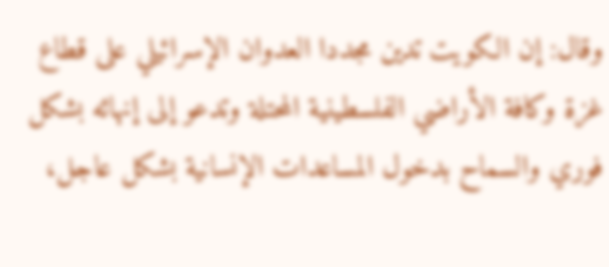وقال: إن الكويت تدين مجددا العدوان الإسرائيلي على قطاع غزة وكافة الأراضي الفلسطينية المحتلة وتدعو إلى إنهائه بشكل فوري والسماح بدخول المساعدات الإنسانية بشكل عاجل،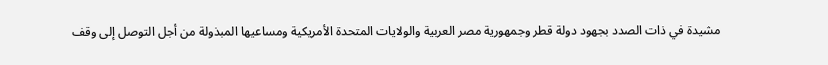مشيدة في ذات الصدد بجهود دولة قطر وجمهورية مصر العربية والولايات المتحدة الأمريكية ومساعيها المبذولة من أجل التوصل إلى وقف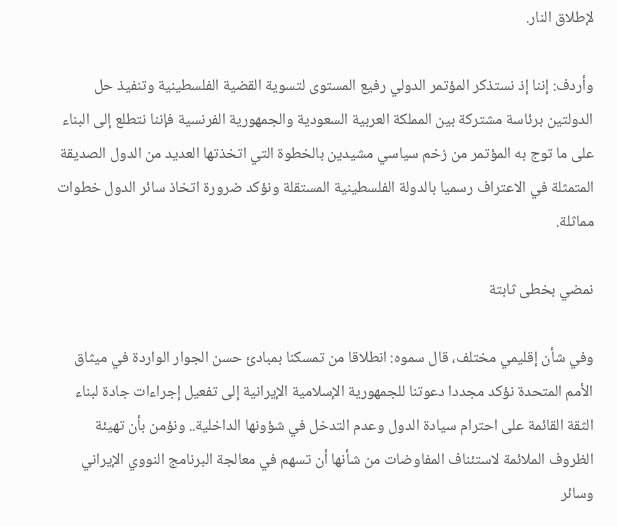لإطلاق النار.

وأردف: إننا إذ نستذكر المؤتمر الدولي رفيع المستوى لتسوية القضية الفلسطينية وتنفيذ حل الدولتين برئاسة مشتركة بين المملكة العربية السعودية والجمهورية الفرنسية فإننا نتطلع إلى البناء على ما توج به المؤتمر من زخم سياسي مشيدين بالخطوة التي اتخذتها العديد من الدول الصديقة المتمثلة في الاعتراف رسميا بالدولة الفلسطينية المستقلة ونؤكد ضرورة اتخاذ سائر الدول خطوات مماثلة.

نمضي بخطى ثابتة

وفي شأن إقليمي مختلف، قال سموه: انطلاقا من تمسكنا بمبادئ حسن الجوار الواردة في ميثاق الأمم المتحدة نؤكد مجددا دعوتنا للجمهورية الإسلامية الإيرانية إلى تفعيل إجراءات جادة لبناء الثقة القائمة على احترام سيادة الدول وعدم التدخل في شؤونها الداخلية.. ونؤمن بأن تهيئة الظروف الملائمة لاستئناف المفاوضات من شأنها أن تسهم في معالجة البرنامج النووي الإيراني وسائر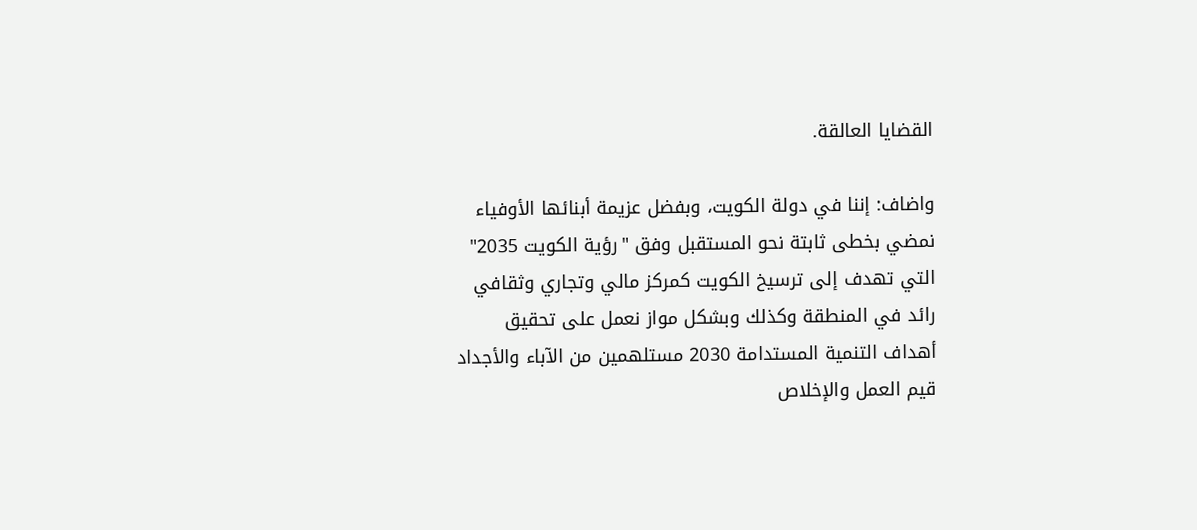القضايا العالقة.

واضاف: إننا في دولة الكويت، وبفضل عزيمة أبنائها الأوفياء نمضي بخطى ثابتة نحو المستقبل وفق "رؤية الكويت 2035" التي تهدف إلى ترسيخ الكويت كمركز مالي وتجاري وثقافي رائد في المنطقة وكذلك وبشكل مواز نعمل على تحقيق أهداف التنمية المستدامة 2030 مستلهمين من الآباء والأجداد قيم العمل والإخلاص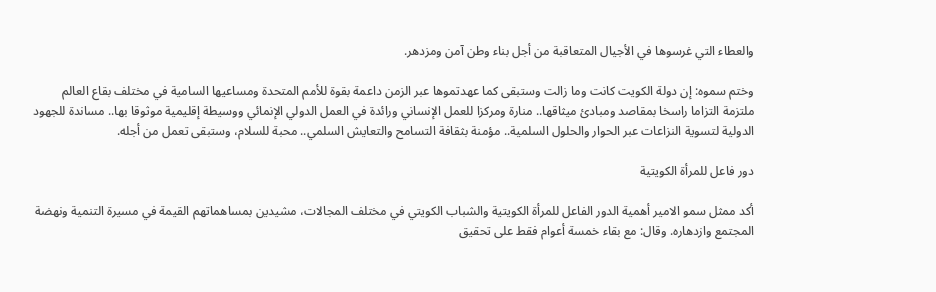والعطاء التي غرسوها في الأجيال المتعاقبة من أجل بناء وطن آمن ومزدهر.

وختم سموه: إن دولة الكويت كانت وما زالت وستبقى كما عهدتموها عبر الزمن داعمة بقوة للأمم المتحدة ومساعيها السامية في مختلف بقاع العالم ملتزمة التزاما راسخا بمقاصد ومبادئ ميثاقها.. منارة ومركزا للعمل الإنساني ورائدة في العمل الدولي الإنمائي ووسيطة إقليمية موثوقا بها.. مساندة للجهود الدولية لتسوية النزاعات عبر الحوار والحلول السلمية.. مؤمنة بثقافة التسامح والتعايش السلمي.. محبة للسلام، وستبقى تعمل من أجله.

دور فاعل للمرأة الكويتية

أكد ممثل سمو الامير أهمية الدور الفاعل للمرأة الكويتية والشباب الكويتي في مختلف المجالات، مشيدين بمساهماتهم القيمة في مسيرة التنمية ونهضة المجتمع وازدهاره. وقال: مع بقاء خمسة أعوام فقط على تحقيق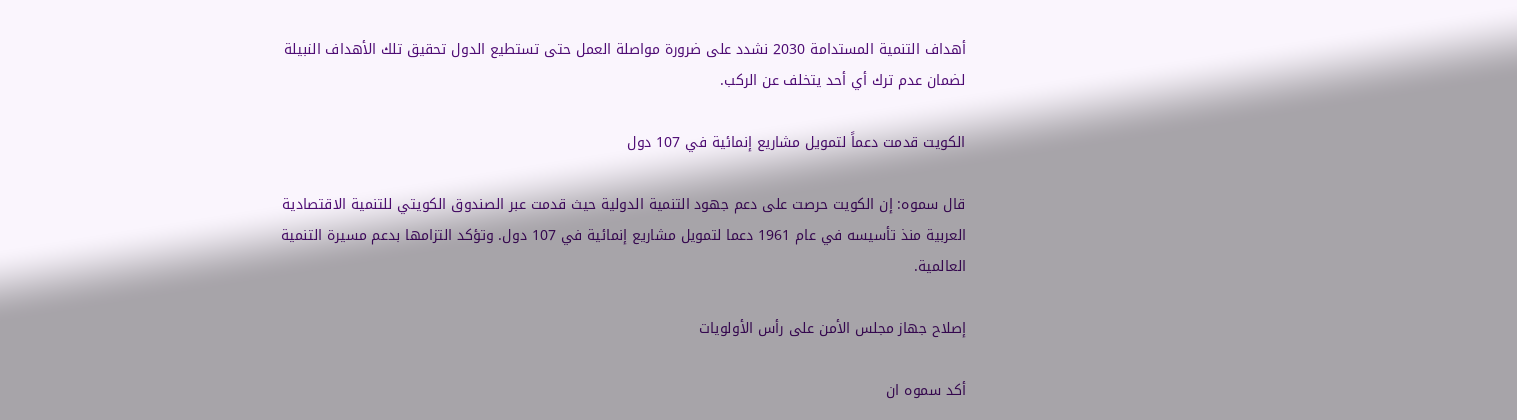أهداف التنمية المستدامة 2030 نشدد على ضرورة مواصلة العمل حتى تستطيع الدول تحقيق تلك الأهداف النبيلة لضمان عدم ترك أي أحد يتخلف عن الركب.

الكويت قدمت دعماً لتمويل مشاريع إنمائية في 107 دول

قال سموه: إن الكويت حرصت على دعم جهود التنمية الدولية حيث قدمت عبر الصندوق الكويتي للتنمية الاقتصادية العربية منذ تأسيسه في عام 1961 دعما لتمويل مشاريع إنمائية في 107 دول. وتؤكد التزامها بدعم مسيرة التنمية العالمية.

إصلاح جهاز مجلس الأمن على رأس الأولويات

أكد سموه ان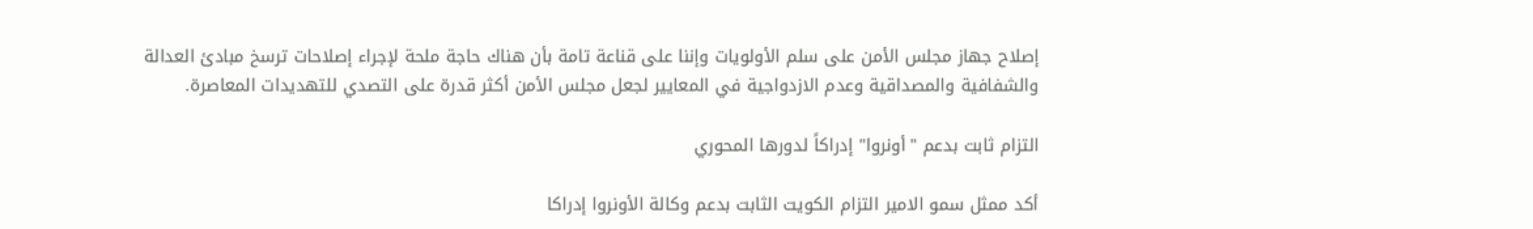إصلاح جهاز مجلس الأمن على سلم الأولويات وإننا على قناعة تامة بأن هناك حاجة ملحة لإجراء إصلاحات ترسخ مبادئ العدالة والشفافية والمصداقية وعدم الازدواجية في المعايير لجعل مجلس الأمن أكثر قدرة على التصدي للتهديدات المعاصرة.

التزام ثابت بدعم "أونروا" إدراكاً لدورها المحوري

أكد ممثل سمو الامير التزام الكويت الثابت بدعم وكالة الأونروا إدراكا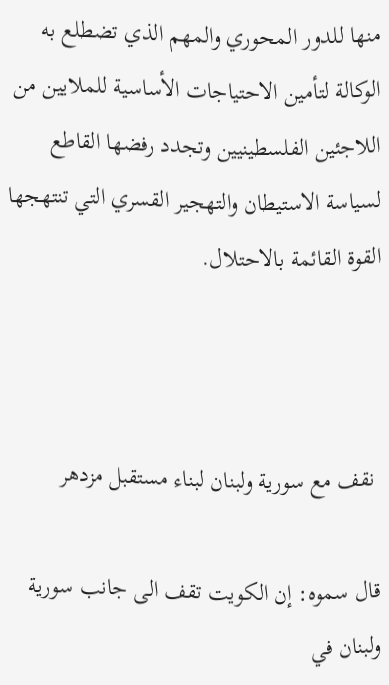منها للدور المحوري والمهم الذي تضطلع به الوكالة لتأمين الاحتياجات الأساسية للملايين من اللاجئين الفلسطينيين وتجدد رفضها القاطع لسياسة الاستيطان والتهجير القسري التي تنتهجها القوة القائمة بالاحتلال.



 نقف مع سورية ولبنان لبناء مستقبل مزدهر

قال سموه: إن الكويت تقف الى جانب سورية ولبنان في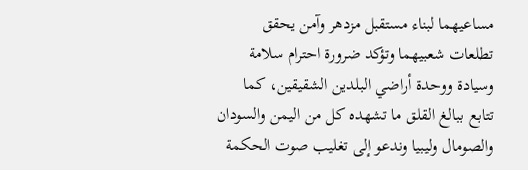مساعيهما لبناء مستقبل مزدهر وآمن يحقق تطلعات شعبيهما وتؤكد ضرورة احترام سلامة وسيادة ووحدة أراضي البلدين الشقيقين، كما تتابع ببالغ القلق ما تشهده كل من اليمن والسودان والصومال وليبيا وندعو إلى تغليب صوت الحكمة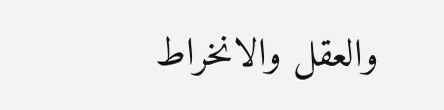والعقل والانخراط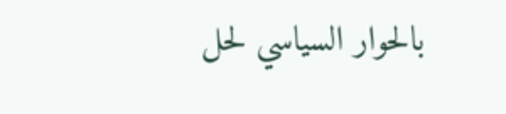بالحوار السياسي لحل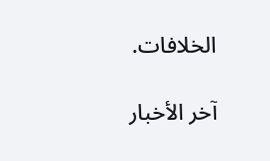الخلافات.

آخر الأخبار